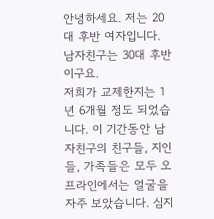안녕하세요. 저는 20대 후반 여자입니다. 남자친구는 30대 후반이구요.
저희가 교제한지는 1년 6개월 정도 되었습니다. 이 기간동안 남자친구의 친구들, 지인들, 가족들은 모두 오프라인에서는 얼굴을 자주 보았습니다. 심지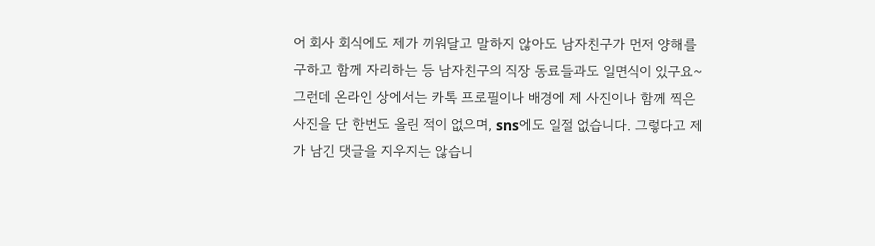어 회사 회식에도 제가 끼워달고 말하지 않아도 남자친구가 먼저 양해를 구하고 함께 자리하는 등 남자친구의 직장 동료들과도 일면식이 있구요~
그런데 온라인 상에서는 카톡 프로필이나 배경에 제 사진이나 함께 찍은 사진을 단 한번도 올린 적이 없으며, sns에도 일절 없습니다. 그렇다고 제가 남긴 댓글을 지우지는 않습니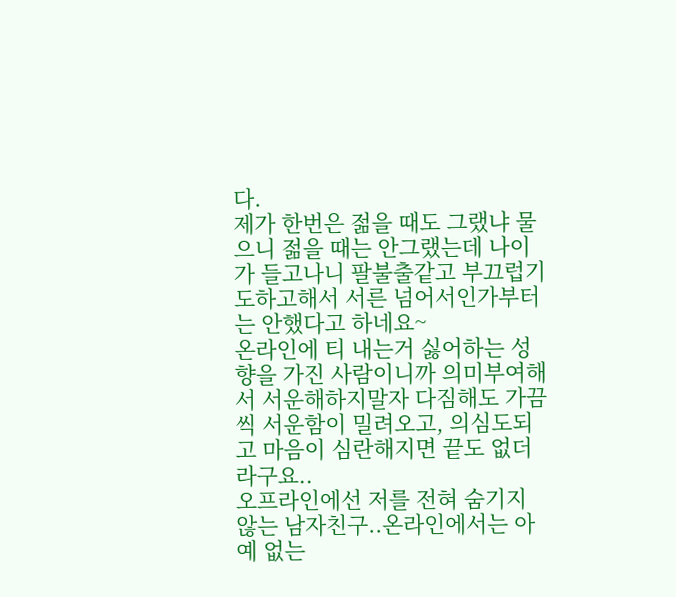다.
제가 한번은 젊을 때도 그랬냐 물으니 젊을 때는 안그랬는데 나이가 들고나니 팔불출같고 부끄럽기도하고해서 서른 넘어서인가부터는 안했다고 하네요~
온라인에 티 내는거 싫어하는 성향을 가진 사람이니까 의미부여해서 서운해하지말자 다짐해도 가끔씩 서운함이 밀려오고, 의심도되고 마음이 심란해지면 끝도 없더라구요..
오프라인에선 저를 전혀 숨기지 않는 남자친구..온라인에서는 아예 없는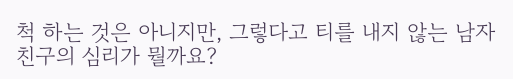척 하는 것은 아니지만, 그렇다고 티를 내지 않는 남자친구의 심리가 뭘까요?